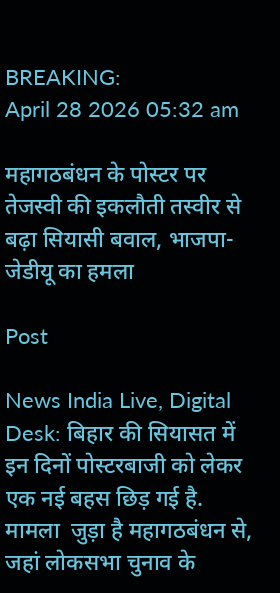BREAKING:
April 28 2026 05:32 am

महागठबंधन के पोस्टर पर तेजस्वी की इकलौती तस्वीर से बढ़ा सियासी बवाल, भाजपा-जेडीयू का हमला

Post

News India Live, Digital Desk: बिहार की सियासत में इन दिनों पोस्टरबाजी को लेकर एक नई बहस छिड़ गई है. मामला  जुड़ा है महागठबंधन से, जहां लोकसभा चुनाव के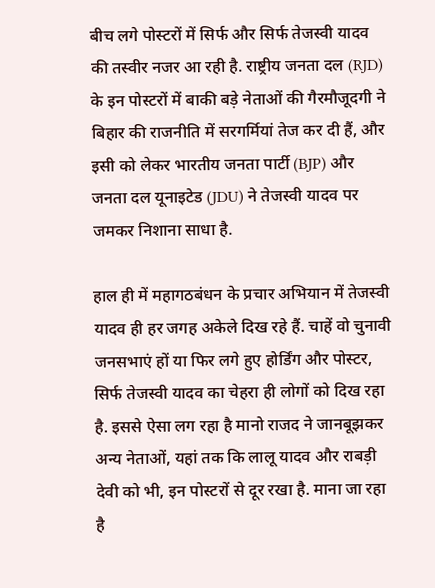बीच लगे पोस्टरों में सिर्फ और सिर्फ तेजस्वी यादव की तस्वीर नजर आ रही है. राष्ट्रीय जनता दल (RJD) के इन पोस्टरों में बाकी बड़े नेताओं की गैरमौजूदगी ने बिहार की राजनीति में सरगर्मियां तेज कर दी हैं, और इसी को लेकर भारतीय जनता पार्टी (BJP) और जनता दल यूनाइटेड (JDU) ने तेजस्वी यादव पर जमकर निशाना साधा है.

हाल ही में महागठबंधन के प्रचार अभियान में तेजस्वी यादव ही हर जगह अकेले दिख रहे हैं. चाहें वो चुनावी जनसभाएं हों या फिर लगे हुए होर्डिंग और पोस्टर, सिर्फ तेजस्वी यादव का चेहरा ही लोगों को दिख रहा है. इससे ऐसा लग रहा है मानो राजद ने जानबूझकर अन्य नेताओं, यहां तक कि लालू यादव और राबड़ी देवी को भी, इन पोस्टरों से दूर रखा है. माना जा रहा है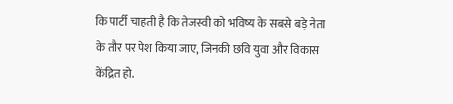कि पार्टी चाहती है कि तेजस्वी को भविष्य के सबसे बड़े नेता के तौर पर पेश किया जाए, जिनकी छवि युवा और विकास केंद्रित हो.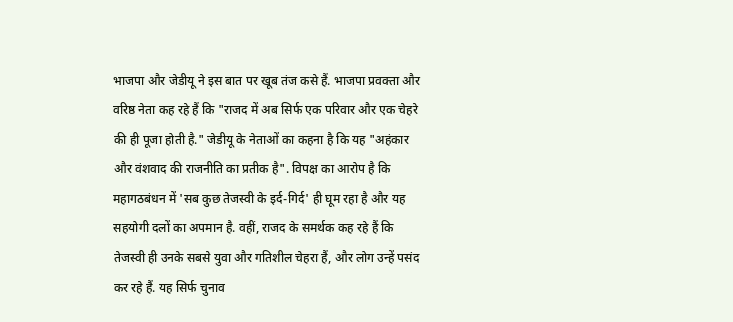भाजपा और जेडीयू ने इस बात पर खूब तंज कसे हैं. भाजपा प्रवक्ता और वरिष्ठ नेता कह रहे हैं कि "राजद में अब सिर्फ एक परिवार और एक चेहरे की ही पूजा होती है." जेडीयू के नेताओं का कहना है कि यह "अहंकार और वंशवाद की राजनीति का प्रतीक है". विपक्ष का आरोप है कि महागठबंधन में 'सब कुछ तेजस्वी के इर्द-गिर्द' ही घूम रहा है और यह सहयोगी दलों का अपमान है. वहीं, राजद के समर्थक कह रहे हैं कि तेजस्वी ही उनके सबसे युवा और गतिशील चेहरा हैं, और लोग उन्हें पसंद कर रहे हैं. यह सिर्फ चुनाव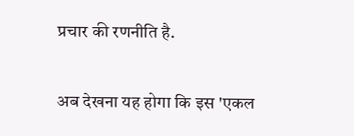प्रचार की रणनीति है.

अब देखना यह होगा कि इस 'एकल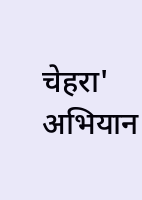चेहरा' अभियान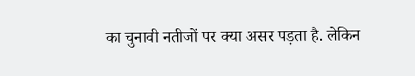का चुनावी नतीजों पर क्या असर पड़ता है. लेकिन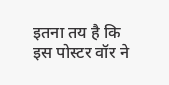इतना तय है कि इस पोस्टर वॉर ने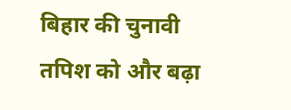बिहार की चुनावी तपिश को और बढ़ा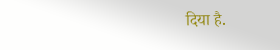दिया है.